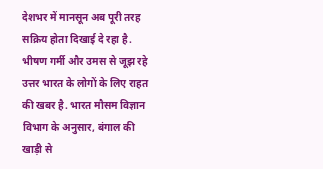देशभर में मानसून अब पूरी तरह सक्रिय होता दिखाई दे रहा है. भीषण गर्मी और उमस से जूझ रहे उत्तर भारत के लोगों के लिए राहत की खबर है. भारत मौसम विज्ञान विभाग के अनुसार, बंगाल की खाड़ी से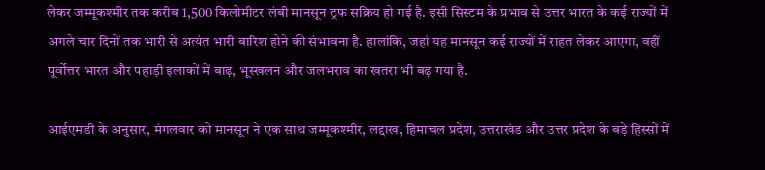लेकर जम्मूकश्मीर तक करीब 1,500 किलोमीटर लंबी मानसून ट्रफ सक्रिय हो गई है. इसी सिस्टम के प्रभाव से उत्तर भारत के कई राज्यों में अगले चार दिनों तक भारी से अत्यंत भारी बारिश होने की संभावना है. हालांकि, जहां यह मानसून कई राज्यों में राहत लेकर आएगा, वहीं पूर्वोत्तर भारत और पहाड़ी इलाकों में बाढ़, भूस्खलन और जलभराव का खतरा भी बढ़ गया है.

आईएमडी के अनुसार, मंगलवार को मानसून ने एक साथ जम्मूकश्मीर, लद्दाख, हिमाचल प्रदेश, उत्तराखंड और उत्तर प्रदेश के बड़े हिस्सों में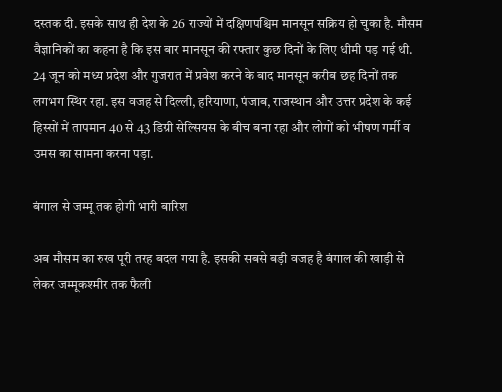दस्तक दी. इसके साथ ही देश के 26 राज्यों में दक्षिणपश्चिम मानसून सक्रिय हो चुका है. मौसम वैज्ञानिकों का कहना है कि इस बार मानसून की रफ्तार कुछ दिनों के लिए धीमी पड़ गई थी. 24 जून को मध्य प्रदेश और गुजरात में प्रवेश करने के बाद मानसून करीब छह दिनों तक लगभग स्थिर रहा. इस वजह से दिल्ली, हरियाणा, पंजाब, राजस्थान और उत्तर प्रदेश के कई हिस्सों में तापमान 40 से 43 डिग्री सेल्सियस के बीच बना रहा और लोगों को भीषण गर्मी व उमस का सामना करना पड़ा.

बंगाल से जम्मू तक होगी भारी बारिश

अब मौसम का रुख पूरी तरह बदल गया है. इसकी सबसे बड़ी वजह है बंगाल की खाड़ी से लेकर जम्मूकश्मीर तक फैली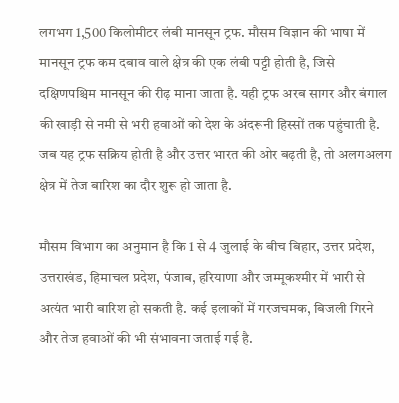लगभग 1,500 किलोमीटर लंबी मानसून ट्रफ. मौसम विज्ञान की भाषा में मानसून ट्रफ कम दबाव वाले क्षेत्र की एक लंबी पट्टी होती है, जिसे दक्षिणपश्चिम मानसून की रीढ़ माना जाता है. यही ट्रफ अरब सागर और बंगाल की खाड़ी से नमी से भरी हवाओं को देश के अंदरूनी हिस्सों तक पहुंचाती है. जब यह ट्रफ सक्रिय होती है और उत्तर भारत की ओर बढ़ती है, तो अलगअलग क्षेत्र में तेज बारिश का दौर शुरू हो जाता है.

मौसम विभाग का अनुमान है कि 1 से 4 जुलाई के बीच बिहार, उत्तर प्रदेश, उत्तराखंड, हिमाचल प्रदेश, पंजाब, हरियाणा और जम्मूकश्मीर में भारी से अत्यंत भारी बारिश हो सकती है. कई इलाकों में गरजचमक, बिजली गिरने और तेज हवाओं की भी संभावना जताई गई है.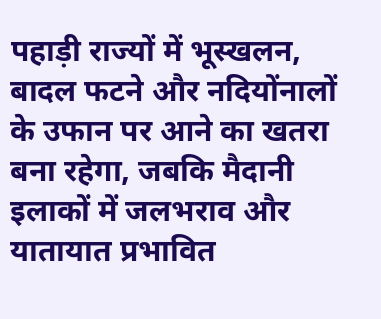पहाड़ी राज्यों में भूस्खलन, बादल फटने और नदियोंनालों के उफान पर आने का खतरा बना रहेगा, जबकि मैदानी इलाकों में जलभराव और यातायात प्रभावित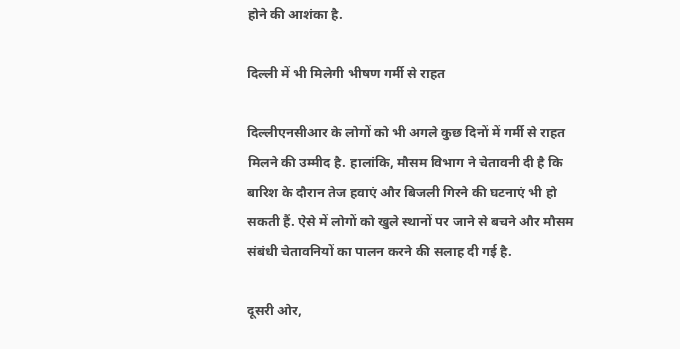होने की आशंका है.

दिल्ली में भी मिलेगी भीषण गर्मी से राहत

दिल्लीएनसीआर के लोगों को भी अगले कुछ दिनों में गर्मी से राहत मिलने की उम्मीद है. हालांकि, मौसम विभाग ने चेतावनी दी है कि बारिश के दौरान तेज हवाएं और बिजली गिरने की घटनाएं भी हो सकती हैं. ऐसे में लोगों को खुले स्थानों पर जाने से बचने और मौसम संबंधी चेतावनियों का पालन करने की सलाह दी गई है.

दूसरी ओर,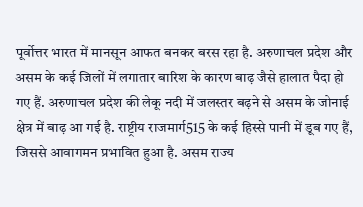पूर्वोत्तर भारत में मानसून आफत बनकर बरस रहा है. अरुणाचल प्रदेश और असम के कई जिलों में लगातार बारिश के कारण बाढ़ जैसे हालात पैदा हो गए हैं. अरुणाचल प्रदेश की लेकू नदी में जलस्तर बढ़ने से असम के जोनाई क्षेत्र में बाढ़ आ गई है. राष्ट्रीय राजमार्ग515 के कई हिस्से पानी में डूब गए हैं, जिससे आवागमन प्रभावित हुआ है. असम राज्य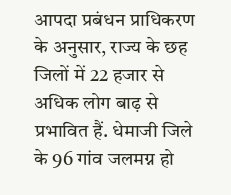आपदा प्रबंधन प्राधिकरण के अनुसार, राज्य के छह जिलों में 22 हजार से अधिक लोग बाढ़ से प्रभावित हैं. धेमाजी जिले के 96 गांव जलमग्न हो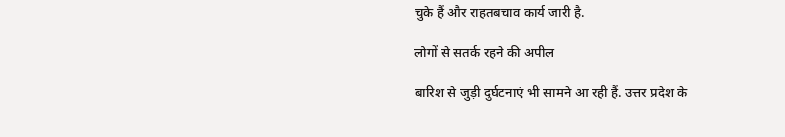चुके हैं और राहतबचाव कार्य जारी है.

लोगों से सतर्क रहने की अपील

बारिश से जुड़ी दुर्घटनाएं भी सामने आ रही हैं. उत्तर प्रदेश के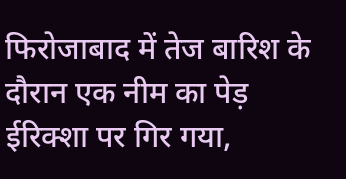फिरोजाबाद में तेज बारिश के दौरान एक नीम का पेड़ ईरिक्शा पर गिर गया,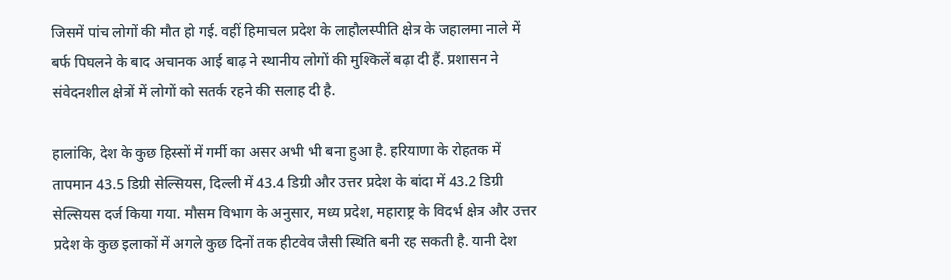जिसमें पांच लोगों की मौत हो गई. वहीं हिमाचल प्रदेश के लाहौलस्पीति क्षेत्र के जहालमा नाले में बर्फ पिघलने के बाद अचानक आई बाढ़ ने स्थानीय लोगों की मुश्किलें बढ़ा दी हैं. प्रशासन ने संवेदनशील क्षेत्रों में लोगों को सतर्क रहने की सलाह दी है.

हालांकि, देश के कुछ हिस्सों में गर्मी का असर अभी भी बना हुआ है. हरियाणा के रोहतक में तापमान 43.5 डिग्री सेल्सियस, दिल्ली में 43.4 डिग्री और उत्तर प्रदेश के बांदा में 43.2 डिग्री सेल्सियस दर्ज किया गया. मौसम विभाग के अनुसार, मध्य प्रदेश, महाराष्ट्र के विदर्भ क्षेत्र और उत्तर प्रदेश के कुछ इलाकों में अगले कुछ दिनों तक हीटवेव जैसी स्थिति बनी रह सकती है. यानी देश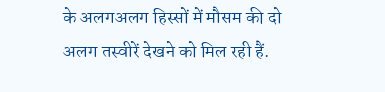के अलगअलग हिस्सों में मौसम की दो अलग तस्वीरें देखने को मिल रही हैं.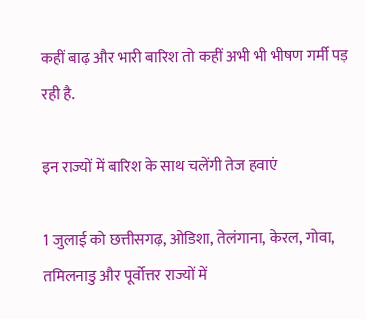कहीं बाढ़ और भारी बारिश तो कहीं अभी भी भीषण गर्मी पड़ रही है.

इन राज्यों में बारिश के साथ चलेंगी तेज हवाएं

1 जुलाई को छत्तीसगढ़, ओडिशा, तेलंगाना, केरल, गोवा, तमिलनाडु और पूर्वोत्तर राज्यों में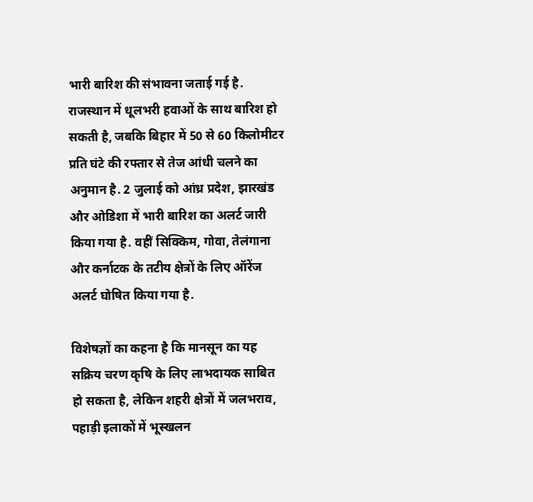भारी बारिश की संभावना जताई गई है. राजस्थान में धूलभरी हवाओं के साथ बारिश हो सकती है, जबकि बिहार में 50 से 60 किलोमीटर प्रति घंटे की रफ्तार से तेज आंधी चलने का अनुमान है. 2 जुलाई को आंध्र प्रदेश, झारखंड और ओडिशा में भारी बारिश का अलर्ट जारी किया गया है. वहीं सिक्किम, गोवा, तेलंगाना और कर्नाटक के तटीय क्षेत्रों के लिए ऑरेंज अलर्ट घोषित किया गया है.

विशेषज्ञों का कहना है कि मानसून का यह सक्रिय चरण कृषि के लिए लाभदायक साबित हो सकता है, लेकिन शहरी क्षेत्रों में जलभराव, पहाड़ी इलाकों में भूस्खलन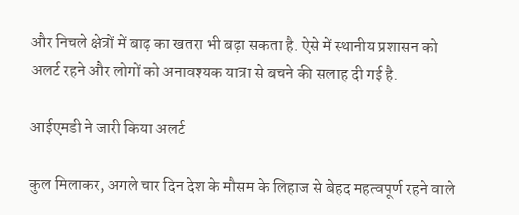और निचले क्षेत्रों में बाढ़ का खतरा भी बढ़ा सकता है. ऐसे में स्थानीय प्रशासन को अलर्ट रहने और लोगों को अनावश्यक यात्रा से बचने की सलाह दी गई है.

आईएमडी ने जारी किया अलर्ट

कुल मिलाकर, अगले चार दिन देश के मौसम के लिहाज से बेहद महत्वपूर्ण रहने वाले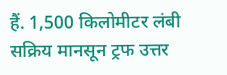हैं. 1,500 किलोमीटर लंबी सक्रिय मानसून ट्रफ उत्तर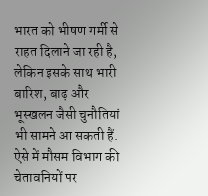भारत को भीषण गर्मी से राहत दिलाने जा रही है, लेकिन इसके साथ भारी बारिश, बाढ़ और भूस्खलन जैसी चुनौतियां भी सामने आ सकती हैं. ऐसे में मौसम विभाग की चेतावनियों पर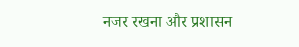नजर रखना और प्रशासन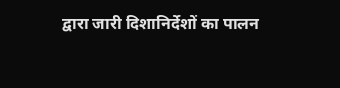द्वारा जारी दिशानिर्देशों का पालन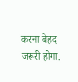करना बेहद जरूरी होगा.